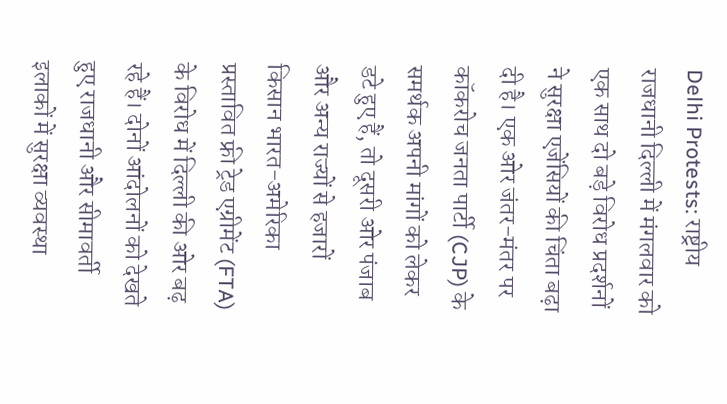Delhi Protests: राष्ट्रीय राजधानी दिल्ली में मंगलवार को एक साथ दो बड़े विरोध प्रदर्शनों ने सुरक्षा एजेंसियों की चिंता बढ़ा दी है। एक ओर जंतर-मंतर पर कॉकरोच जनता पार्टी (CJP) के समर्थक अपनी मांगों को लेकर डटे हुए हैं, तो दूसरी ओर पंजाब और अन्य राज्यों से हजारों किसान भारत-अमेरिका प्रस्तावित फ्री ट्रेड एग्रीमेंट (FTA) के विरोध में दिल्ली की ओर बढ़ रहे हैं। दोनों आंदोलनों को देखते हुए राजधानी और सीमावर्ती इलाकों में सुरक्षा व्यवस्था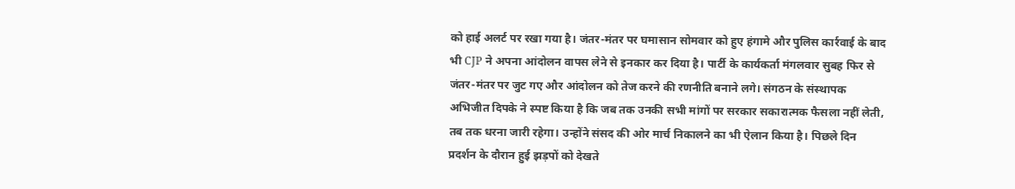को हाई अलर्ट पर रखा गया है। जंतर-मंतर पर घमासान सोमवार को हुए हंगामे और पुलिस कार्रवाई के बाद भी CJP ने अपना आंदोलन वापस लेने से इनकार कर दिया है। पार्टी के कार्यकर्ता मंगलवार सुबह फिर से जंतर-मंतर पर जुट गए और आंदोलन को तेज करने की रणनीति बनाने लगे। संगठन के संस्थापक अभिजीत दिपके ने स्पष्ट किया है कि जब तक उनकी सभी मांगों पर सरकार सकारात्मक फैसला नहीं लेती, तब तक धरना जारी रहेगा। उन्होंने संसद की ओर मार्च निकालने का भी ऐलान किया है। पिछले दिन प्रदर्शन के दौरान हुई झड़पों को देखते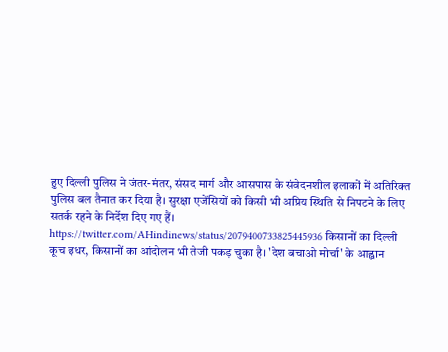हुए दिल्ली पुलिस ने जंतर-मंतर, संसद मार्ग और आसपास के संवेदनशील इलाकों में अतिरिक्त पुलिस बल तैनात कर दिया है। सुरक्षा एजेंसियों को किसी भी अप्रिय स्थिति से निपटने के लिए सतर्क रहने के निर्देश दिए गए हैं। https://twitter.com/AHindinews/status/2079400733825445936 किसानों का दिल्ली कूच इधर, किसानों का आंदोलन भी तेजी पकड़ चुका है। 'देश बचाओ मोर्चा' के आह्वान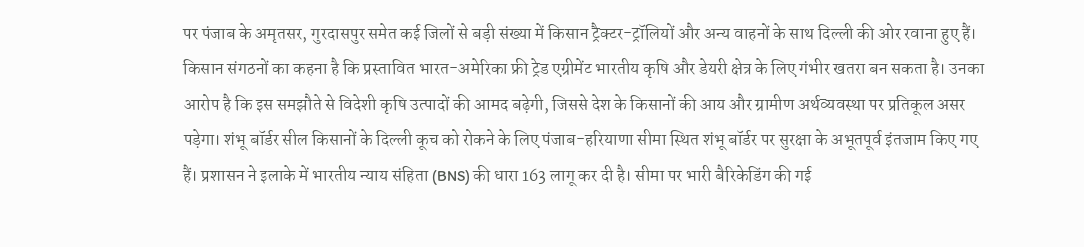पर पंजाब के अमृतसर, गुरदासपुर समेत कई जिलों से बड़ी संख्या में किसान ट्रैक्टर-ट्रॉलियों और अन्य वाहनों के साथ दिल्ली की ओर रवाना हुए हैं। किसान संगठनों का कहना है कि प्रस्तावित भारत-अमेरिका फ्री ट्रेड एग्रीमेंट भारतीय कृषि और डेयरी क्षेत्र के लिए गंभीर खतरा बन सकता है। उनका आरोप है कि इस समझौते से विदेशी कृषि उत्पादों की आमद बढ़ेगी, जिससे देश के किसानों की आय और ग्रामीण अर्थव्यवस्था पर प्रतिकूल असर पड़ेगा। शंभू बॉर्डर सील किसानों के दिल्ली कूच को रोकने के लिए पंजाब-हरियाणा सीमा स्थित शंभू बॉर्डर पर सुरक्षा के अभूतपूर्व इंतजाम किए गए हैं। प्रशासन ने इलाके में भारतीय न्याय संहिता (BNS) की धारा 163 लागू कर दी है। सीमा पर भारी बैरिकेडिंग की गई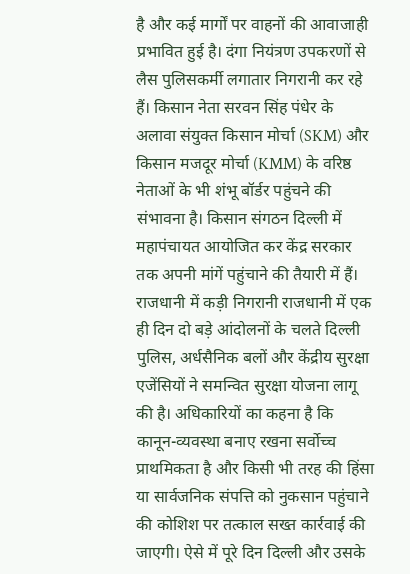है और कई मार्गों पर वाहनों की आवाजाही प्रभावित हुई है। दंगा नियंत्रण उपकरणों से लैस पुलिसकर्मी लगातार निगरानी कर रहे हैं। किसान नेता सरवन सिंह पंधेर के अलावा संयुक्त किसान मोर्चा (SKM) और किसान मजदूर मोर्चा (KMM) के वरिष्ठ नेताओं के भी शंभू बॉर्डर पहुंचने की संभावना है। किसान संगठन दिल्ली में महापंचायत आयोजित कर केंद्र सरकार तक अपनी मांगें पहुंचाने की तैयारी में हैं। राजधानी में कड़ी निगरानी राजधानी में एक ही दिन दो बड़े आंदोलनों के चलते दिल्ली पुलिस, अर्धसैनिक बलों और केंद्रीय सुरक्षा एजेंसियों ने समन्वित सुरक्षा योजना लागू की है। अधिकारियों का कहना है कि कानून-व्यवस्था बनाए रखना सर्वोच्च प्राथमिकता है और किसी भी तरह की हिंसा या सार्वजनिक संपत्ति को नुकसान पहुंचाने की कोशिश पर तत्काल सख्त कार्रवाई की जाएगी। ऐसे में पूरे दिन दिल्ली और उसके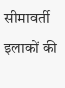सीमावर्ती इलाकों की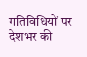गतिविधियों पर देशभर की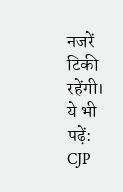नजरें टिकी रहेंगी। ये भी पढ़ें: CJP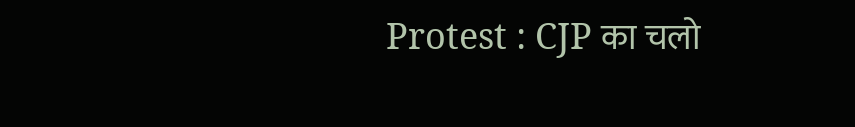Protest : CJP का चलो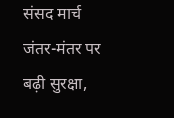संसद मार्च जंतर-मंतर पर बढ़ी सुरक्षा,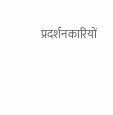प्रदर्शनकारियों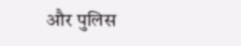और पुलिस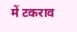में टकराव